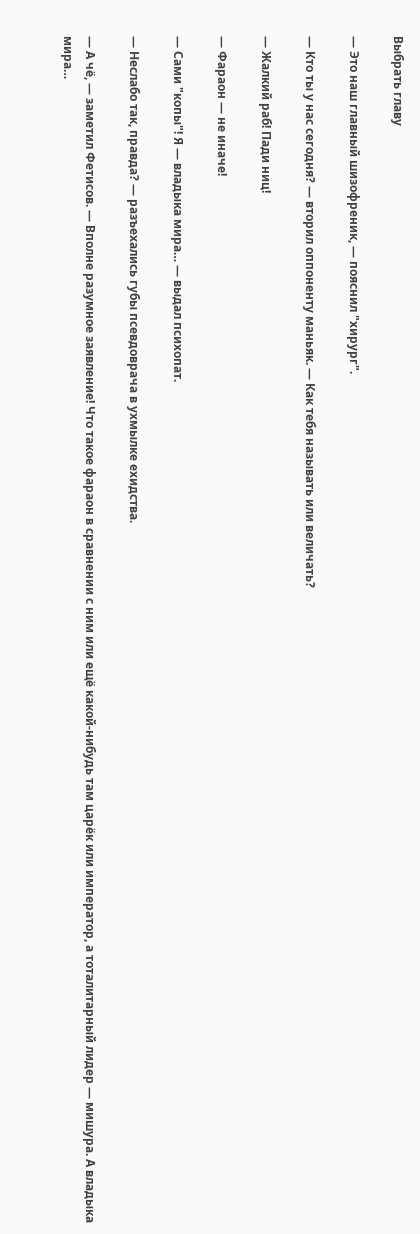Выбрать главу

— Это наш главный шизофреник, — пояснил "хирург".

— Кто ты у нас сегодня? — вторил оппоненту маньяк. — Как тебя называть или величать?

— Жалкий раб! Пади ниц!

— Фараон — не иначе!

— Сами "копы"! Я — владыка мира… — выдал психопат.

— Неслабо так, правда? — разъехались губы псевдоврача в ухмылке ехидства.

— А чё, — заметил Фетисов. — Вполне разумное заявление! Что такое фараон в сравнении с ним или ещё какой-нибудь там царёк или император, а тоталитарный лидер — мишура. А владыка мира…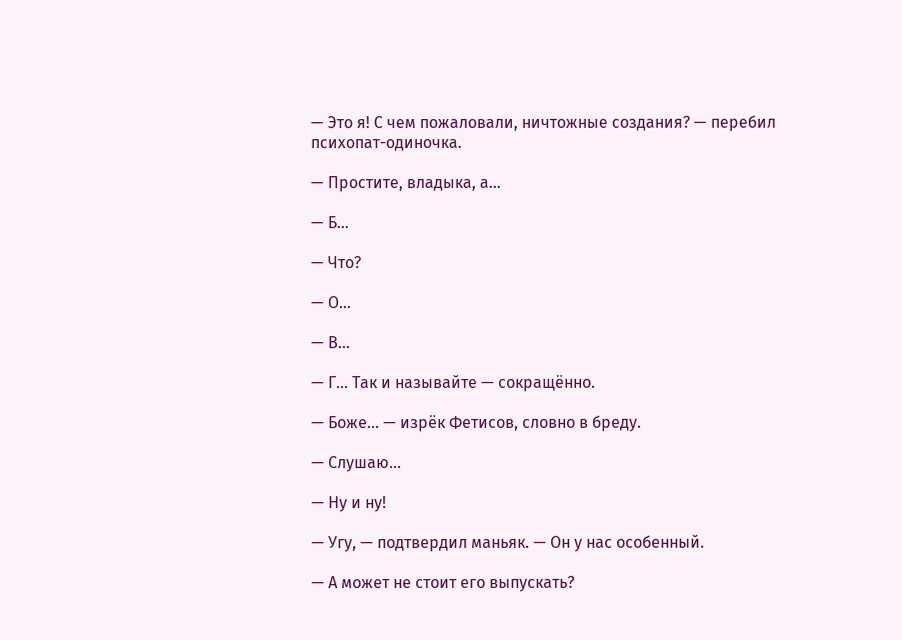— Это я! С чем пожаловали, ничтожные создания? — перебил психопат-одиночка.

— Простите, владыка, а…

— Б…

— Что?

— О…

— В…

— Г… Так и называйте — сокращённо.

— Боже… — изрёк Фетисов, словно в бреду.

— Слушаю…

— Ну и ну!

— Угу, — подтвердил маньяк. — Он у нас особенный.

— А может не стоит его выпускать?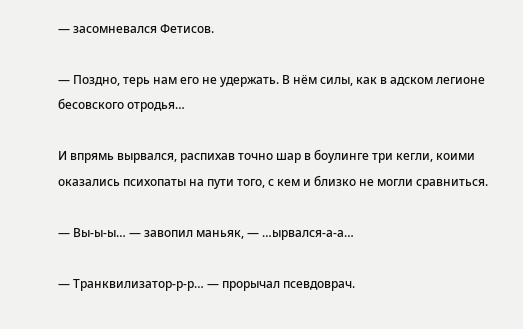— засомневался Фетисов.

— Поздно, терь нам его не удержать. В нём силы, как в адском легионе бесовского отродья…

И впрямь вырвался, распихав точно шар в боулинге три кегли, коими оказались психопаты на пути того, с кем и близко не могли сравниться.

— Вы-ы-ы… — завопил маньяк, — …ырвался-а-а…

— Транквилизатор-р-р… — прорычал псевдоврач.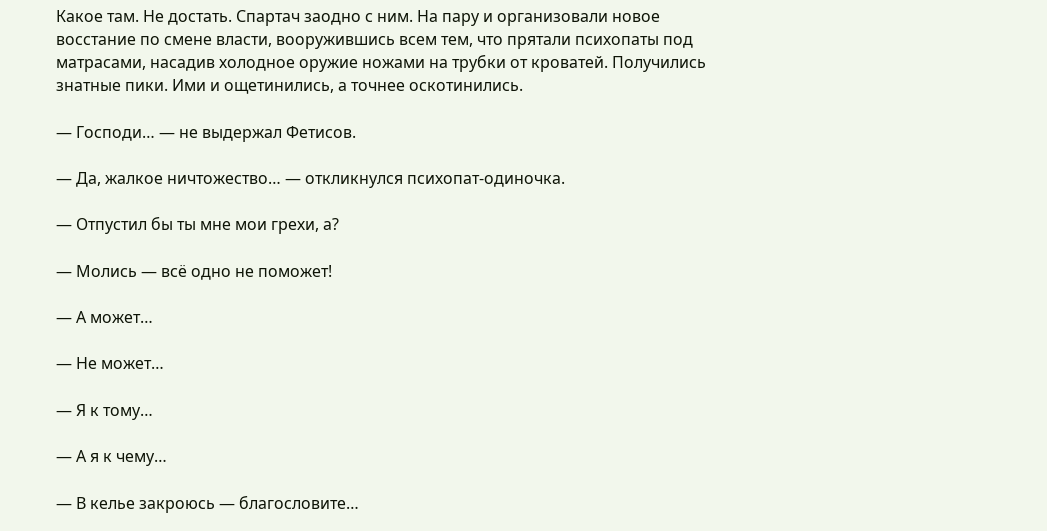Какое там. Не достать. Спартач заодно с ним. На пару и организовали новое восстание по смене власти, вооружившись всем тем, что прятали психопаты под матрасами, насадив холодное оружие ножами на трубки от кроватей. Получились знатные пики. Ими и ощетинились, а точнее оскотинились.

— Господи… — не выдержал Фетисов.

— Да, жалкое ничтожество… — откликнулся психопат-одиночка.

— Отпустил бы ты мне мои грехи, а?

— Молись — всё одно не поможет!

— А может…

— Не может…

— Я к тому…

— А я к чему…

— В келье закроюсь — благословите…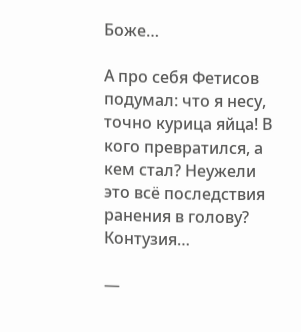Боже…

А про себя Фетисов подумал: что я несу, точно курица яйца! В кого превратился, а кем стал? Неужели это всё последствия ранения в голову? Контузия…

—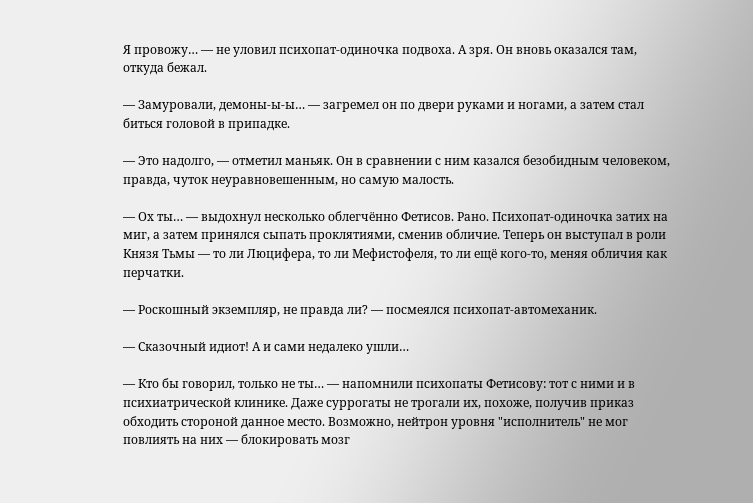Я провожу… — не уловил психопат-одиночка подвоха. А зря. Он вновь оказался там, откуда бежал.

— Замуровали, демоны-ы-ы… — загремел он по двери руками и ногами, а затем стал биться головой в припадке.

— Это надолго, — отметил маньяк. Он в сравнении с ним казался безобидным человеком, правда, чуток неуравновешенным, но самую малость.

— Ох ты… — выдохнул несколько облегчённо Фетисов. Рано. Психопат-одиночка затих на миг, а затем принялся сыпать проклятиями, сменив обличие. Теперь он выступал в роли Князя Тьмы — то ли Люцифера, то ли Мефистофеля, то ли ещё кого-то, меняя обличия как перчатки.

— Роскошный экземпляр, не правда ли? — посмеялся психопат-автомеханик.

— Сказочный идиот! А и сами недалеко ушли…

— Кто бы говорил, только не ты… — напомнили психопаты Фетисову: тот с ними и в психиатрической клинике. Даже суррогаты не трогали их, похоже, получив приказ обходить стороной данное место. Возможно, нейтрон уровня "исполнитель" не мог повлиять на них — блокировать мозг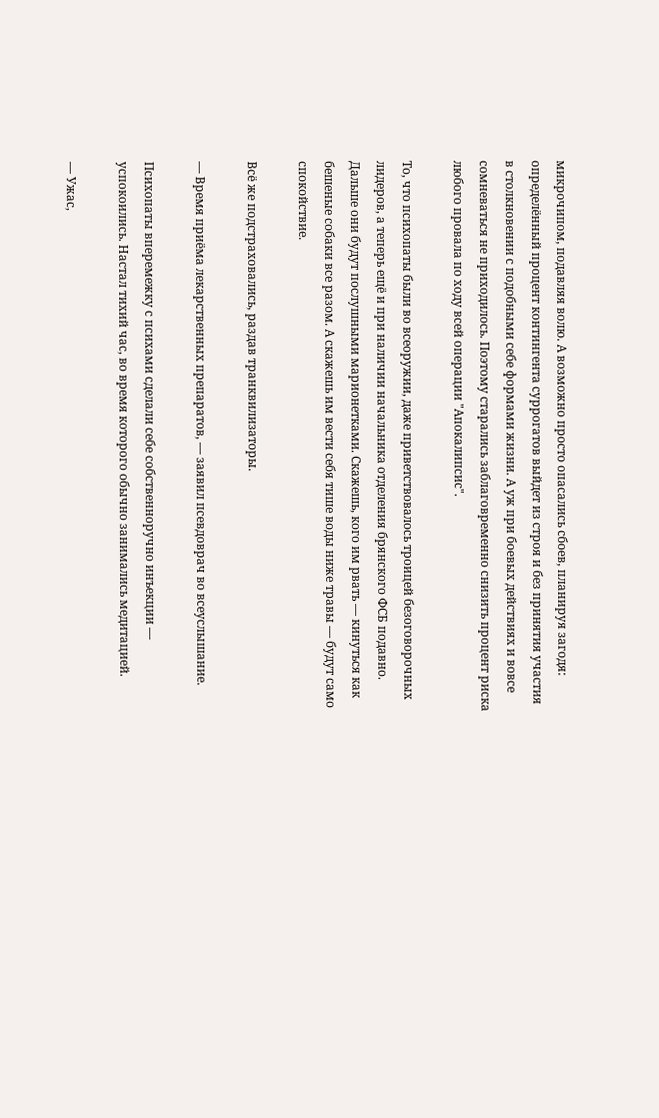микрочипом, подавляя волю. А возможно просто опасались сбоев, планируя загодя: определённый процент контингента суррогатов выйдет из строя и без принятия участия в столкновении с подобными себе формами жизни. А уж при боевых действиях и вовсе сомневаться не приходилось. Поэтому старались заблаговременно снизить процент риска любого провала по ходу всей операции "Апокалипсис".

То, что психопаты были во всеоружии, даже приветствовалось троицей безоговорочных лидеров, а теперь ещё и при наличии начальника отделения брянского ФСБ подавно. Дальше они будут послушными марионетками. Скажешь, кого им рвать — кинуться как бешеные собаки все разом. А скажешь им вести себя тише воды ниже травы — будут само спокойствие.

Всё же подстраховались, раздав транквилизаторы.

— Время приёма лекарственных препаратов, — заявил псевдоврач во всеуслышание.

Психопаты вперемежку с психами сделали себе собственноручно инъекции — успокоились. Настал тихий час, во время которого обычно занимались медитацией.

— Ужас,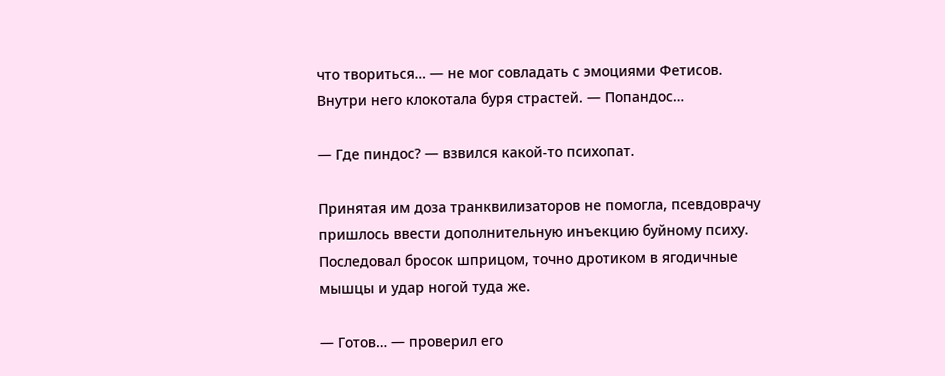что твориться… — не мог совладать с эмоциями Фетисов. Внутри него клокотала буря страстей. — Попандос…

— Где пиндос? — взвился какой-то психопат.

Принятая им доза транквилизаторов не помогла, псевдоврачу пришлось ввести дополнительную инъекцию буйному психу. Последовал бросок шприцом, точно дротиком в ягодичные мышцы и удар ногой туда же.

— Готов… — проверил его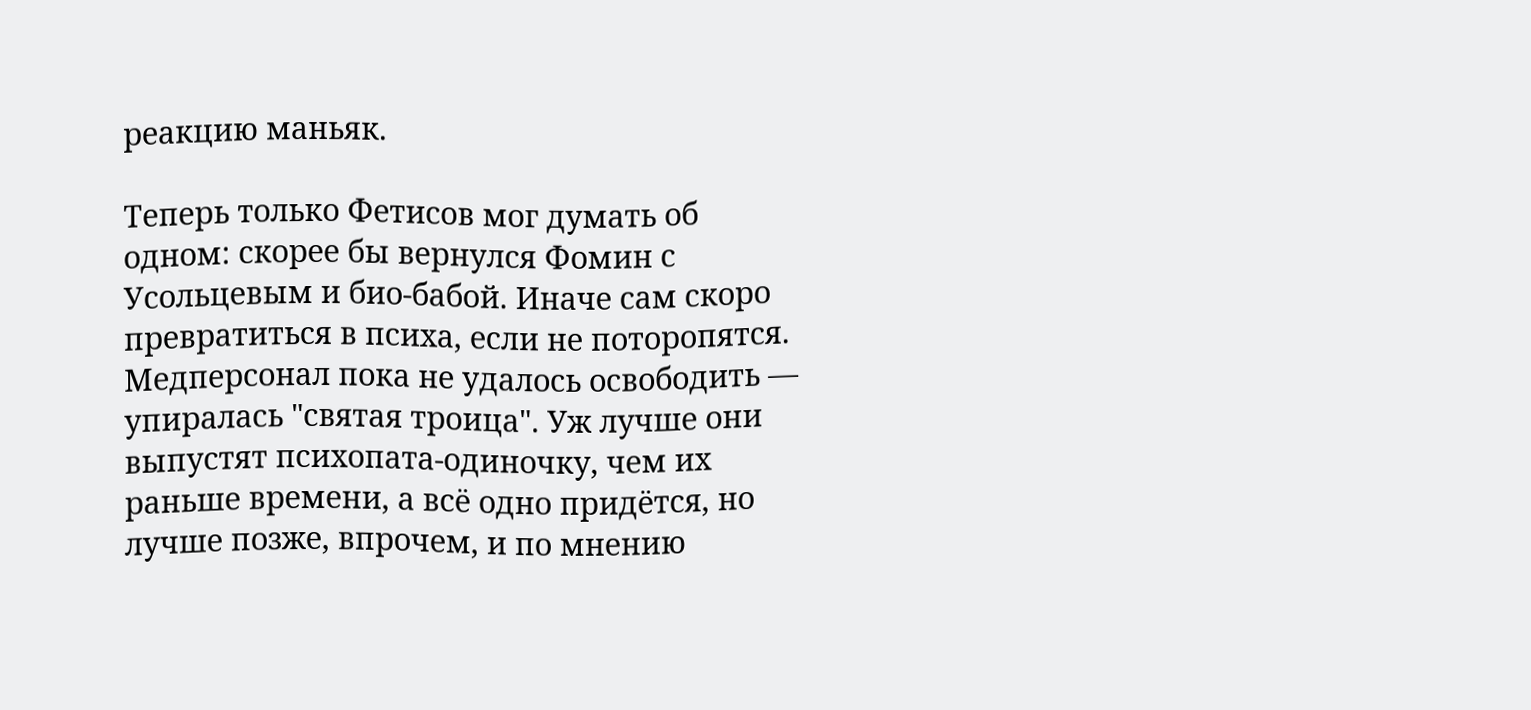реакцию маньяк.

Теперь только Фетисов мог думать об одном: скорее бы вернулся Фомин с Усольцевым и био-бабой. Иначе сам скоро превратиться в психа, если не поторопятся. Медперсонал пока не удалось освободить — упиралась "святая троица". Уж лучше они выпустят психопата-одиночку, чем их раньше времени, а всё одно придётся, но лучше позже, впрочем, и по мнению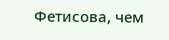Фетисова, чем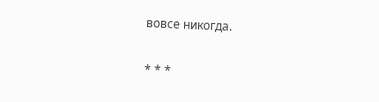вовсе никогда.

* * *